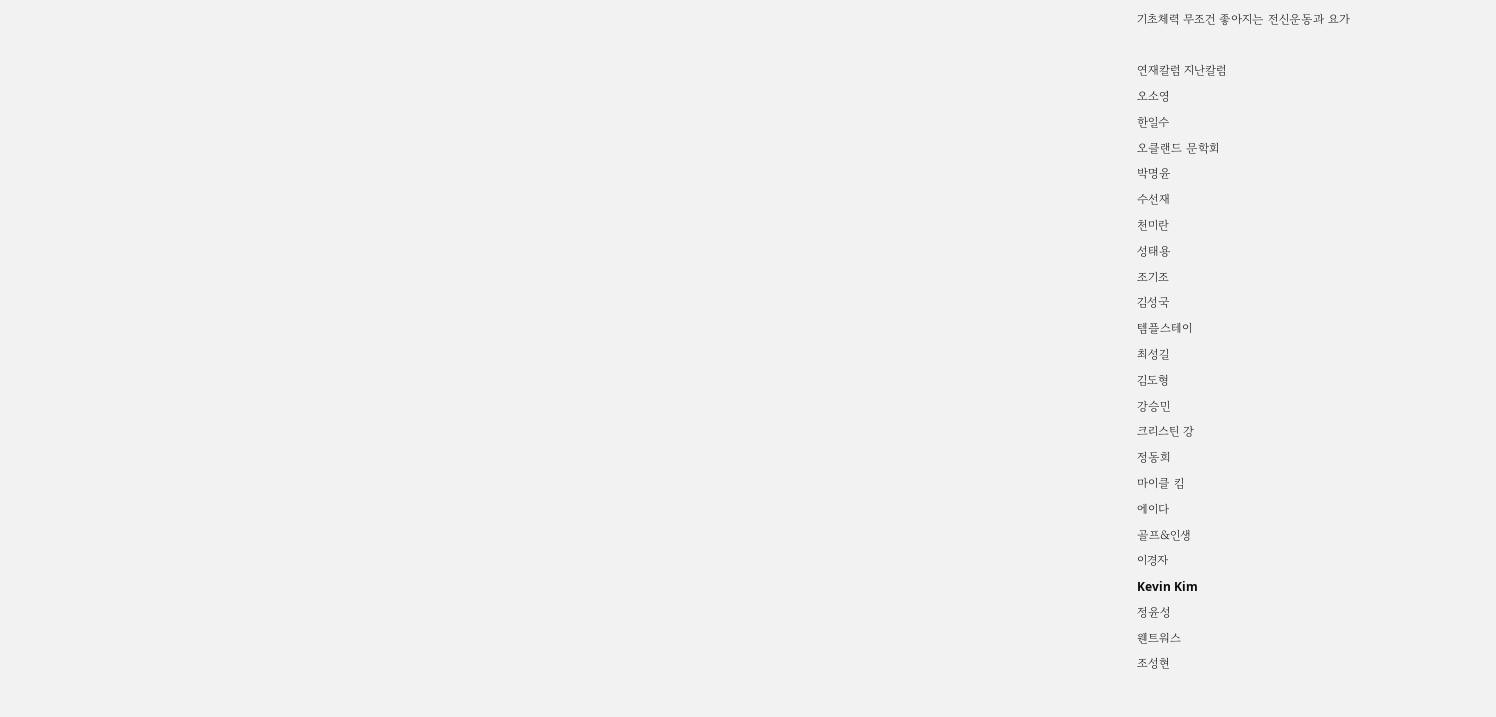기초체력 무조건 좋아지는 전신운동과 요가

연재칼럼 지난칼럼
오소영
한일수
오클랜드 문학회
박명윤
수선재
천미란
성태용
조기조
김성국
템플스테이
최성길
김도형
강승민
크리스틴 강
정동희
마이클 킴
에이다
골프&인생
이경자
Kevin Kim
정윤성
웬트워스
조성현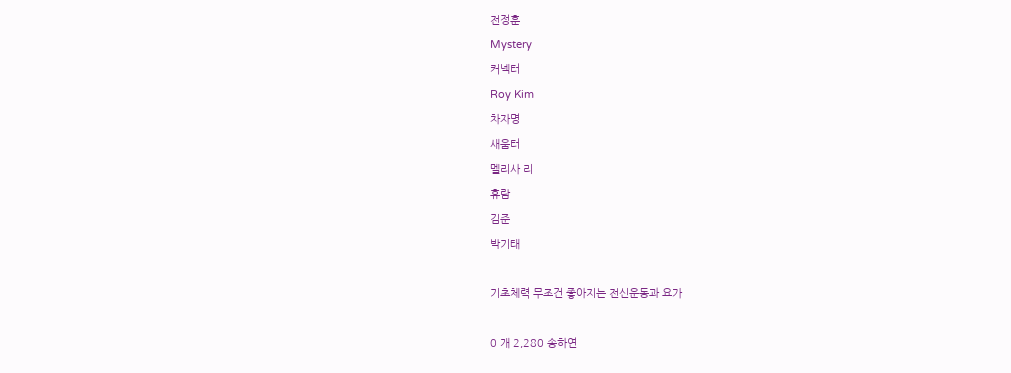전정훈
Mystery
커넥터
Roy Kim
차자명
새움터
멜리사 리
휴람
김준
박기태

기초체력 무조건 좋아지는 전신운동과 요가

0 개 2,280 송하연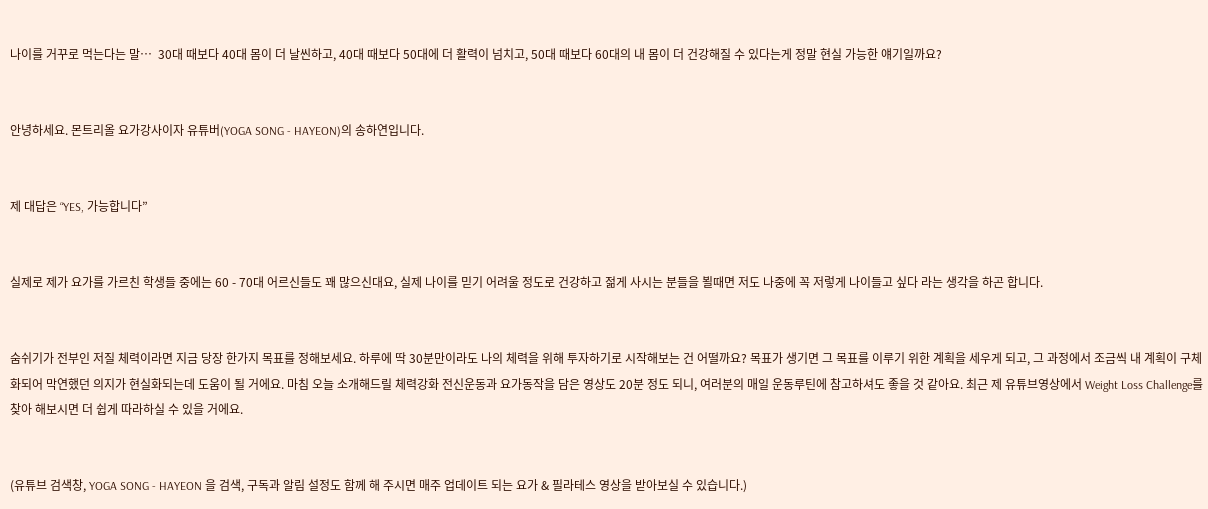나이를 거꾸로 먹는다는 말…  30대 때보다 40대 몸이 더 날씬하고, 40대 때보다 50대에 더 활력이 넘치고, 50대 때보다 60대의 내 몸이 더 건강해질 수 있다는게 정말 현실 가능한 얘기일까요?


안녕하세요. 몬트리올 요가강사이자 유튜버(YOGA SONG - HAYEON)의 송하연입니다.


제 대답은 “YES, 가능합니다”


실제로 제가 요가를 가르친 학생들 중에는 60 - 70대 어르신들도 꽤 많으신대요, 실제 나이를 믿기 어려울 정도로 건강하고 젊게 사시는 분들을 뵐때면 저도 나중에 꼭 저렇게 나이들고 싶다 라는 생각을 하곤 합니다.


숨쉬기가 전부인 저질 체력이라면 지금 당장 한가지 목표를 정해보세요. 하루에 딱 30분만이라도 나의 체력을 위해 투자하기로 시작해보는 건 어떨까요? 목표가 생기면 그 목표를 이루기 위한 계획을 세우게 되고, 그 과정에서 조금씩 내 계획이 구체화되어 막연했던 의지가 현실화되는데 도움이 될 거에요. 마침 오늘 소개해드릴 체력강화 전신운동과 요가동작을 담은 영상도 20분 정도 되니, 여러분의 매일 운동루틴에 참고하셔도 좋을 것 같아요. 최근 제 유튜브영상에서 Weight Loss Challenge를 찾아 해보시면 더 쉽게 따라하실 수 있을 거에요.


(유튜브 검색창, YOGA SONG - HAYEON 을 검색, 구독과 알림 설정도 함께 해 주시면 매주 업데이트 되는 요가 & 필라테스 영상을 받아보실 수 있습니다.)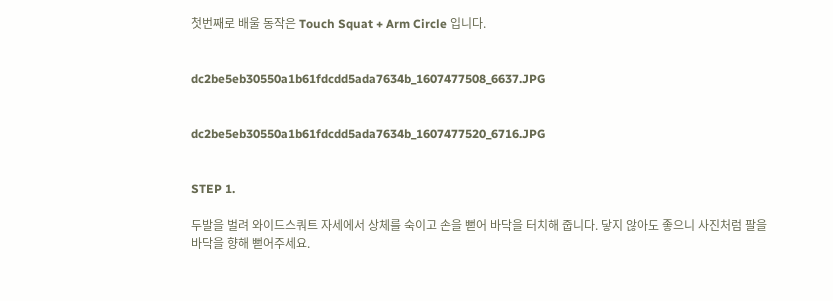첫번째로 배울 동작은 Touch Squat + Arm Circle 입니다.


dc2be5eb30550a1b61fdcdd5ada7634b_1607477508_6637.JPG


dc2be5eb30550a1b61fdcdd5ada7634b_1607477520_6716.JPG


STEP 1.

두발을 벌려 와이드스쿼트 자세에서 상체를 숙이고 손을 뻗어 바닥을 터치해 줍니다. 닿지 않아도 좋으니 사진처럼 팔을 바닥을 향해 뻗어주세요.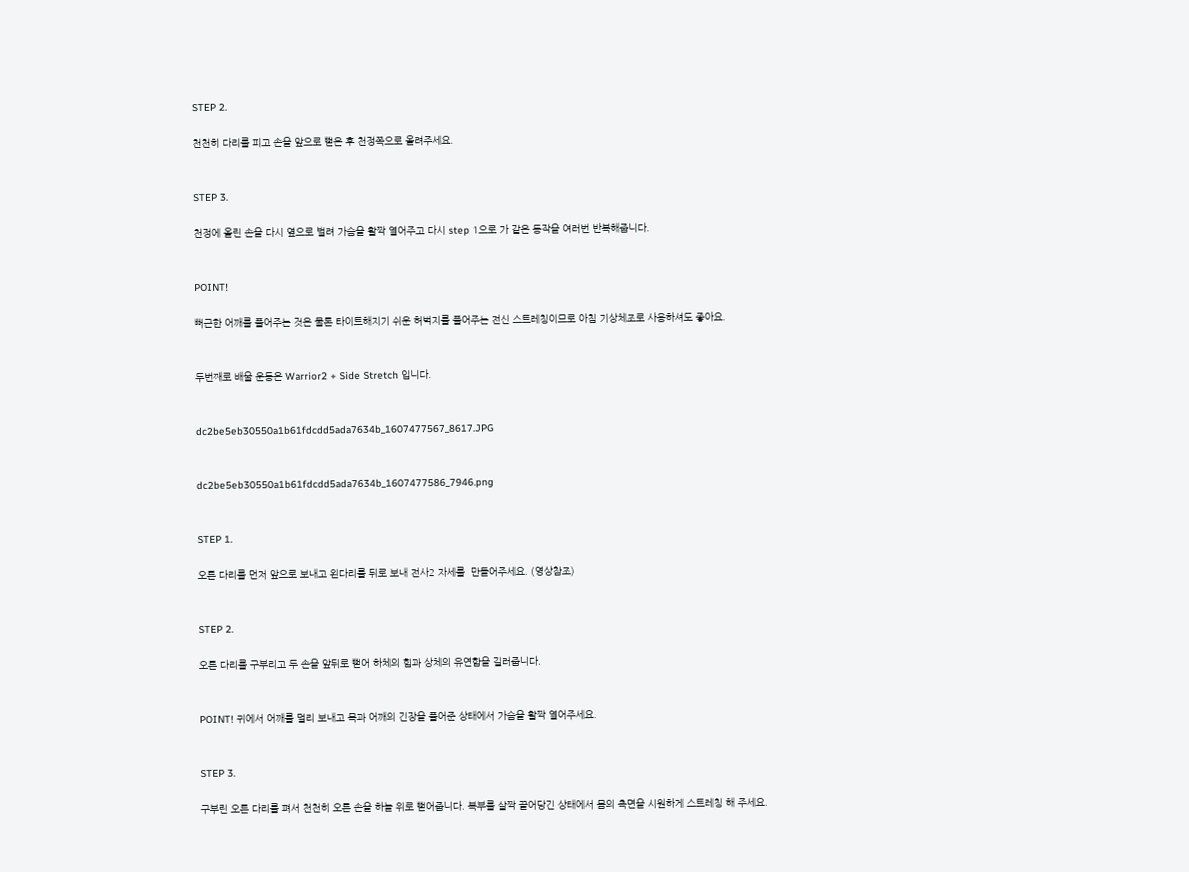STEP 2.

천천히 다리를 피고 손을 앞으로 뻗은 후 천정쪽으로 올려주세요.


STEP 3.

천정에 올린 손을 다시 옆으로 벌려 가슴을 활짝 열어주고 다시 step 1으로 가 같은 동작을 여러번 반복해줍니다.


POINT!

뻐근한 어깨를 풀어주는 것은 물론 타이트해지기 쉬운 허벅지를 풀어주는 전신 스트레칭이므로 아침 기상체조로 사용하셔도 좋아요.


두번째로 배울 운동은 Warrior2 + Side Stretch 입니다.


dc2be5eb30550a1b61fdcdd5ada7634b_1607477567_8617.JPG


dc2be5eb30550a1b61fdcdd5ada7634b_1607477586_7946.png


STEP 1.

오른 다리를 먼저 앞으로 보내고 왼다리를 뒤로 보내 전사2 자세를  만들어주세요. (영상참조)


STEP 2.

오른 다리를 구부리고 두 손을 앞뒤로 뻗어 하체의 힘과 상체의 유연함을 길러줍니다.


POINT! 귀에서 어깨를 멀리 보내고 목과 어깨의 긴장을 풀어준 상태에서 가슴을 활짝 열어주세요.


STEP 3.

구부린 오른 다리를 펴서 천천히 오른 손을 하늘 위로 뻗어줍니다. 복부를 살짝 끌어당긴 상태에서 몸의 측면을 시원하게 스트레칭 해 주세요.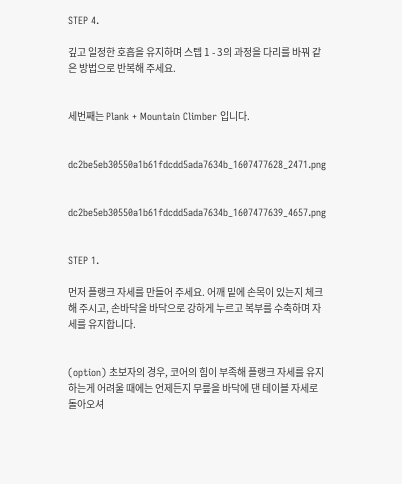STEP 4.

깊고 일정한 호흡을 유지하며 스텝 1 - 3의 과정을 다리를 바꿔 같은 방법으로 반복해 주세요.


세번째는 Plank + Mountain Climber 입니다.


dc2be5eb30550a1b61fdcdd5ada7634b_1607477628_2471.png


dc2be5eb30550a1b61fdcdd5ada7634b_1607477639_4657.png


STEP 1.

먼저 플랭크 자세를 만들어 주세요. 어깨 밑에 손목이 있는지 체크해 주시고, 손바닥을 바닥으로 강하게 누르고 복부를 수축하며 자세를 유지합니다.


(option) 초보자의 경우, 코어의 힘이 부족해 플랭크 자세를 유지하는게 어려울 때에는 언제든지 무릎을 바닥에 댄 테이블 자세로 돌아오셔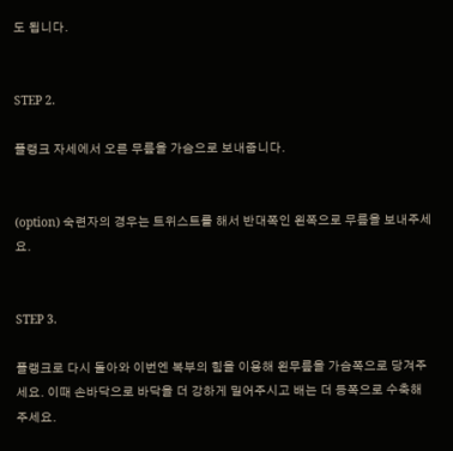도 됩니다.


STEP 2.

플랭크 자세에서 오른 무릎을 가슴으로 보내줍니다.


(option) 숙련자의 경우는 트위스트를 해서 반대쪽인 왼쪽으로 무릎을 보내주세요.


STEP 3.

플랭크로 다시 돌아와 이번엔 복부의 힘을 이용해 왼무릎을 가슴쪽으로 당겨주세요. 이때 손바닥으로 바닥을 더 강하게 밀어주시고 배는 더 등쪽으로 수축해 주세요.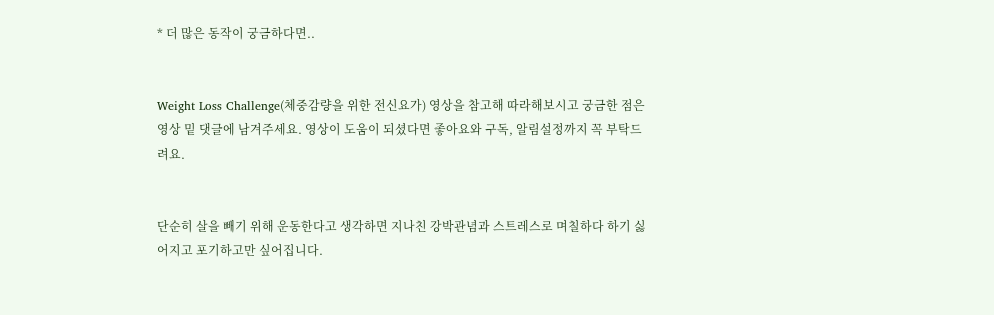* 더 많은 동작이 궁금하다면..


Weight Loss Challenge(체중감량을 위한 전신요가) 영상을 참고해 따라해보시고 궁금한 점은 영상 밑 댓글에 남겨주세요. 영상이 도움이 되셨다면 좋아요와 구독, 알림설정까지 꼭 부탁드려요.


단순히 살을 빼기 위해 운동한다고 생각하면 지나친 강박관념과 스트레스로 며칠하다 하기 싫어지고 포기하고만 싶어집니다.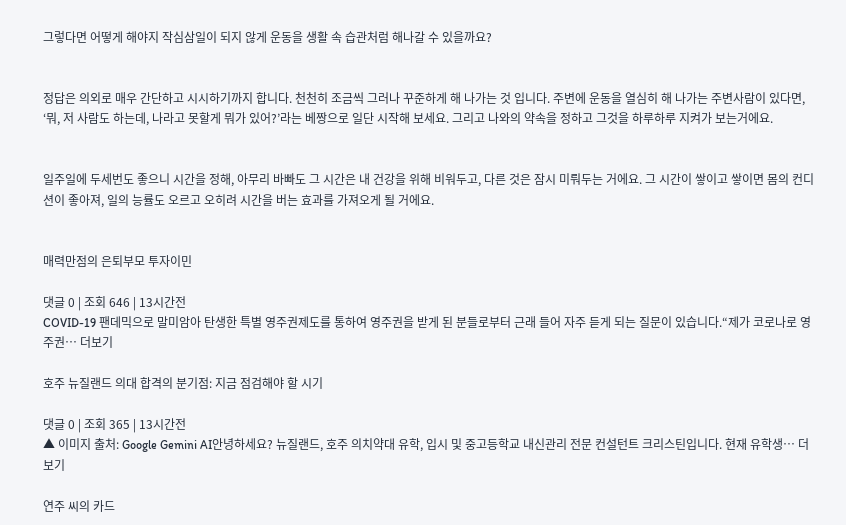그렇다면 어떻게 해야지 작심삼일이 되지 않게 운동을 생활 속 습관처럼 해나갈 수 있을까요?


정답은 의외로 매우 간단하고 시시하기까지 합니다. 천천히 조금씩 그러나 꾸준하게 해 나가는 것 입니다. 주변에 운동을 열심히 해 나가는 주변사람이 있다면, ‘뭐, 저 사람도 하는데, 나라고 못할게 뭐가 있어?’라는 베짱으로 일단 시작해 보세요. 그리고 나와의 약속을 정하고 그것을 하루하루 지켜가 보는거에요.


일주일에 두세번도 좋으니 시간을 정해, 아무리 바빠도 그 시간은 내 건강을 위해 비워두고, 다른 것은 잠시 미뤄두는 거에요. 그 시간이 쌓이고 쌓이면 몸의 컨디션이 좋아져, 일의 능률도 오르고 오히려 시간을 버는 효과를 가져오게 될 거에요.


매력만점의 은퇴부모 투자이민

댓글 0 | 조회 646 | 13시간전
COVID-19 팬데믹으로 말미암아 탄생한 특별 영주권제도를 통하여 영주권을 받게 된 분들로부터 근래 들어 자주 듣게 되는 질문이 있습니다.“제가 코로나로 영주권… 더보기

호주 뉴질랜드 의대 합격의 분기점: 지금 점검해야 할 시기

댓글 0 | 조회 365 | 13시간전
▲ 이미지 출처: Google Gemini AI안녕하세요? 뉴질랜드, 호주 의치약대 유학, 입시 및 중고등학교 내신관리 전문 컨설턴트 크리스틴입니다. 현재 유학생… 더보기

연주 씨의 카드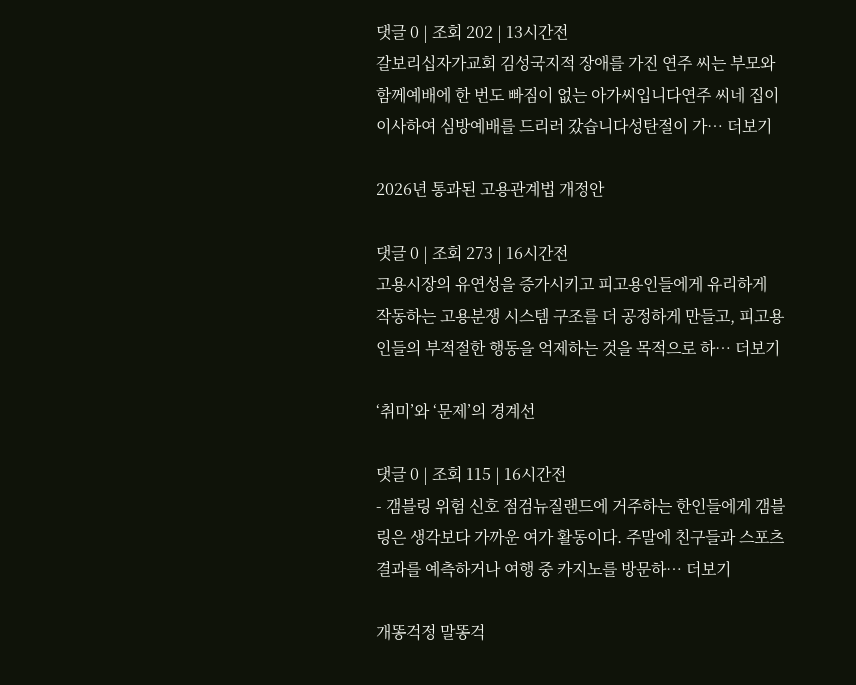댓글 0 | 조회 202 | 13시간전
갈보리십자가교회 김성국지적 장애를 가진 연주 씨는 부모와 함께예배에 한 번도 빠짐이 없는 아가씨입니다연주 씨네 집이 이사하여 심방예배를 드리러 갔습니다성탄절이 가… 더보기

2026년 통과된 고용관계법 개정안

댓글 0 | 조회 273 | 16시간전
고용시장의 유연성을 증가시키고 피고용인들에게 유리하게 작동하는 고용분쟁 시스템 구조를 더 공정하게 만들고, 피고용인들의 부적절한 행동을 억제하는 것을 목적으로 하… 더보기

‘취미’와 ‘문제’의 경계선

댓글 0 | 조회 115 | 16시간전
- 갬블링 위험 신호 점검뉴질랜드에 거주하는 한인들에게 갬블링은 생각보다 가까운 여가 활동이다. 주말에 친구들과 스포츠 결과를 예측하거나 여행 중 카지노를 방문하… 더보기

개똥걱정 말똥걱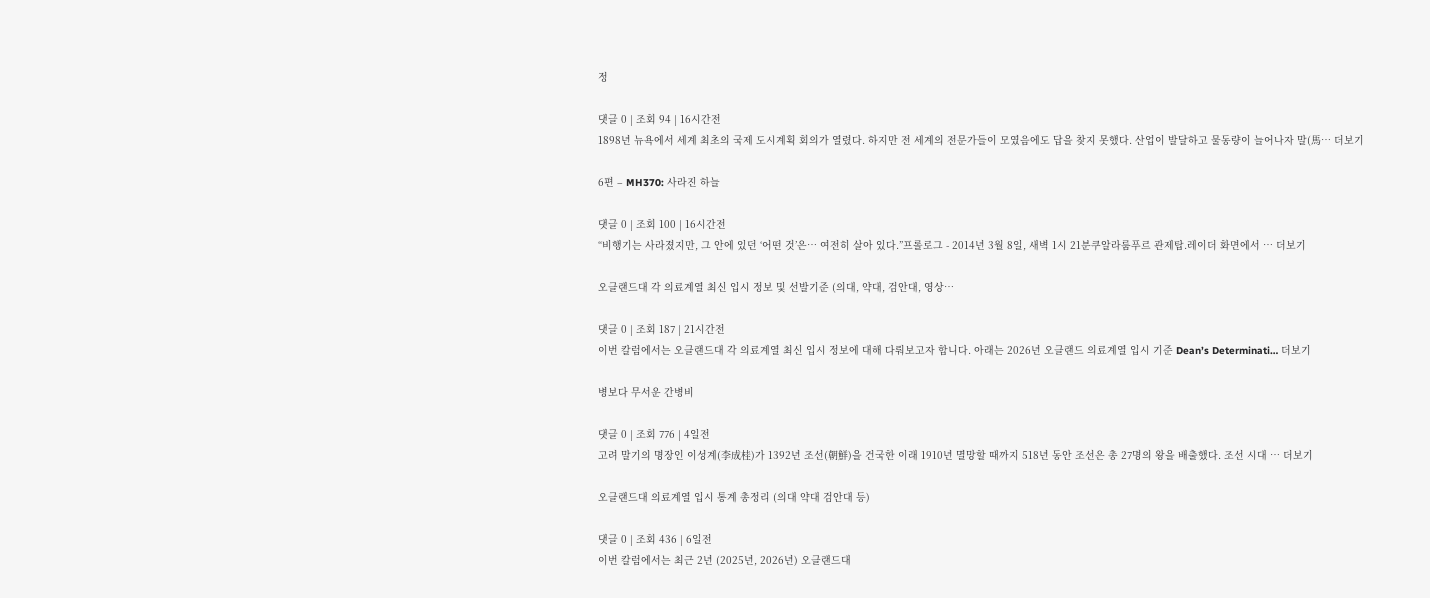정

댓글 0 | 조회 94 | 16시간전
1898년 뉴욕에서 세계 최초의 국제 도시계획 회의가 열렸다. 하지만 전 세계의 전문가들이 모였음에도 답을 찾지 못했다. 산업이 발달하고 물동량이 늘어나자 말(馬… 더보기

6편 – MH370: 사라진 하늘

댓글 0 | 조회 100 | 16시간전
“비행기는 사라졌지만, 그 안에 있던 ‘어떤 것’은… 여전히 살아 있다.”프롤로그 - 2014년 3월 8일, 새벽 1시 21분쿠알라룸푸르 관제탑.레이더 화면에서 … 더보기

오클랜드대 각 의료계열 최신 입시 정보 및 선발기준 (의대, 약대, 검안대, 영상…

댓글 0 | 조회 187 | 21시간전
이번 칼럼에서는 오클랜드대 각 의료계열 최신 입시 정보에 대해 다뤄보고자 합니다. 아래는 2026년 오클랜드 의료계열 입시 기준 Dean’s Determinati… 더보기

병보다 무서운 간병비

댓글 0 | 조회 776 | 4일전
고려 말기의 명장인 이성계(李成桂)가 1392년 조선(朝鮮)을 건국한 이래 1910년 멸망할 때까지 518년 동안 조선은 총 27명의 왕을 배출했다. 조선 시대 … 더보기

오클랜드대 의료계열 입시 통계 총정리 (의대 약대 검안대 등)

댓글 0 | 조회 436 | 6일전
이번 칼럼에서는 최근 2년 (2025년, 2026년) 오클랜드대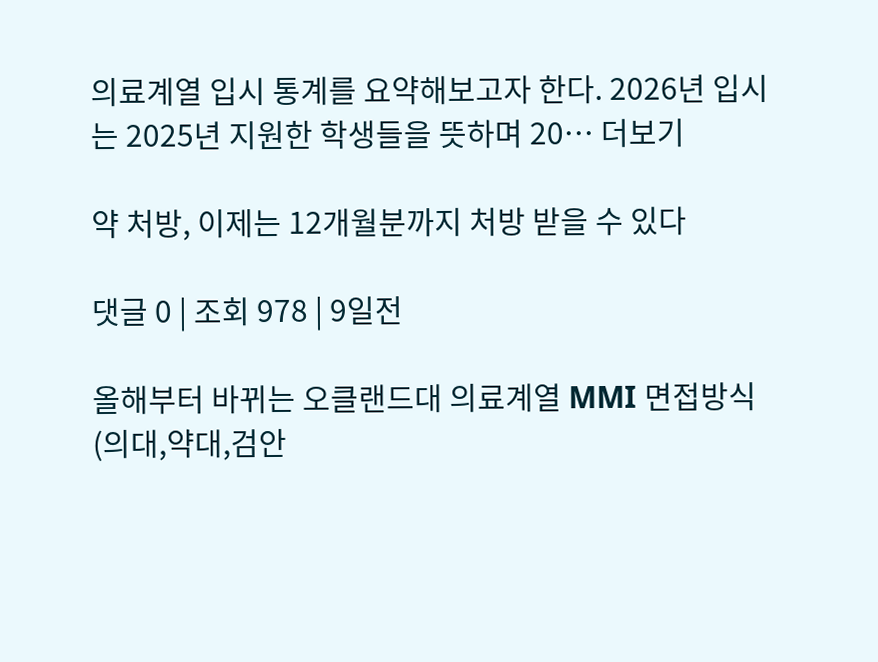의료계열 입시 통계를 요약해보고자 한다. 2026년 입시는 2025년 지원한 학생들을 뜻하며 20… 더보기

약 처방, 이제는 12개월분까지 처방 받을 수 있다

댓글 0 | 조회 978 | 9일전

올해부터 바뀌는 오클랜드대 의료계열 MMI 면접방식 (의대,약대,검안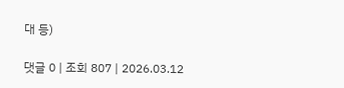대 등)

댓글 0 | 조회 807 | 2026.03.12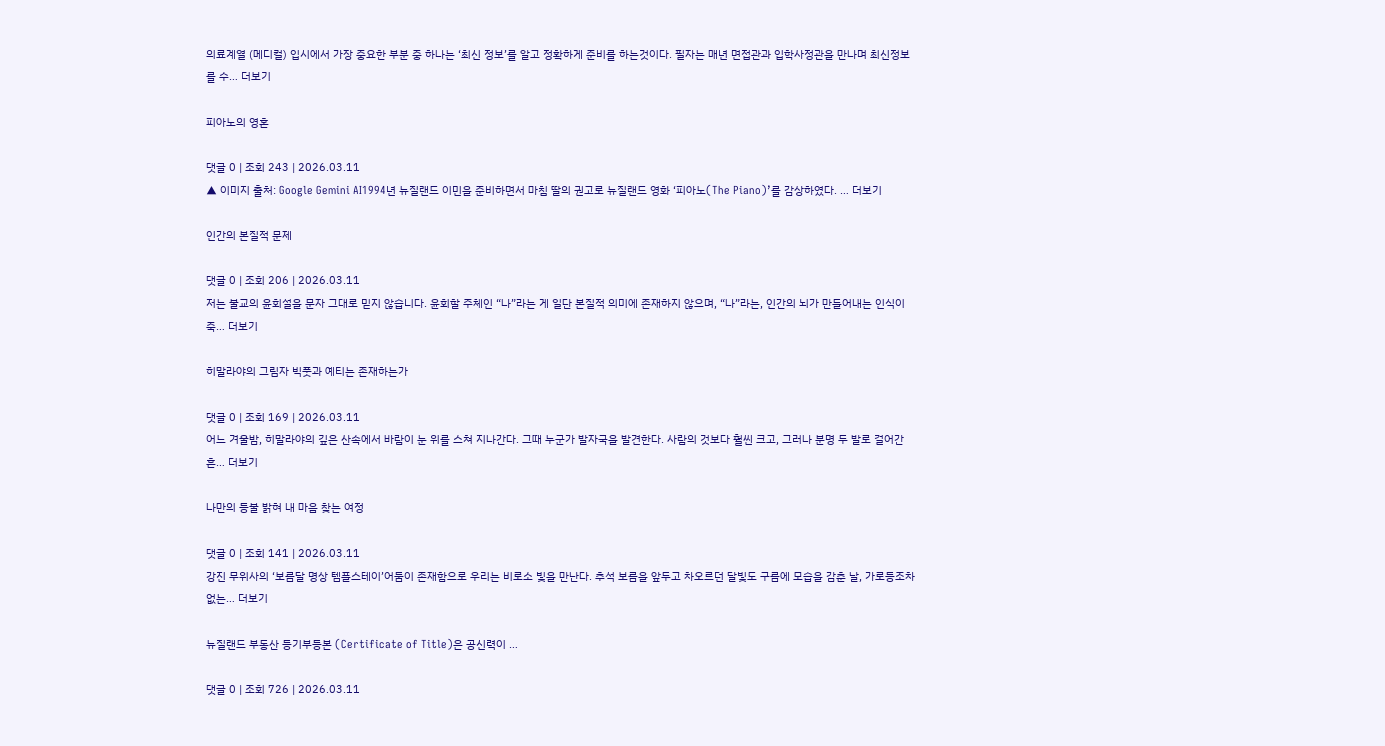의료계열 (메디컬) 입시에서 가장 중요한 부분 중 하나는 ‘최신 정보’를 알고 정확하게 준비를 하는것이다. 필자는 매년 면접관과 입학사정관을 만나며 최신정보를 수… 더보기

피아노의 영혼

댓글 0 | 조회 243 | 2026.03.11
▲ 이미지 출처: Google Gemini AI1994년 뉴질랜드 이민을 준비하면서 마침 딸의 권고로 뉴질랜드 영화 ‘피아노(The Piano)’를 감상하였다. … 더보기

인간의 본질적 문제

댓글 0 | 조회 206 | 2026.03.11
저는 불교의 윤회설을 문자 그대로 믿지 않습니다. 윤회할 주체인 “나”라는 게 일단 본질적 의미에 존재하지 않으며, “나”라는, 인간의 뇌가 만들어내는 인식이 죽… 더보기

히말라야의 그림자 빅풋과 예티는 존재하는가

댓글 0 | 조회 169 | 2026.03.11
어느 겨울밤, 히말라야의 깊은 산속에서 바람이 눈 위를 스쳐 지나간다. 그때 누군가 발자국을 발견한다. 사람의 것보다 훨씬 크고, 그러나 분명 두 발로 걸어간 흔… 더보기

나만의 등불 밝혀 내 마음 찾는 여정

댓글 0 | 조회 141 | 2026.03.11
강진 무위사의 ‘보름달 명상 템플스테이’어둠이 존재함으로 우리는 비로소 빛을 만난다. 추석 보름을 앞두고 차오르던 달빛도 구름에 모습을 감춘 날, 가로등조차 없는… 더보기

뉴질랜드 부동산 등기부등본 (Certificate of Title)은 공신력이 …

댓글 0 | 조회 726 | 2026.03.11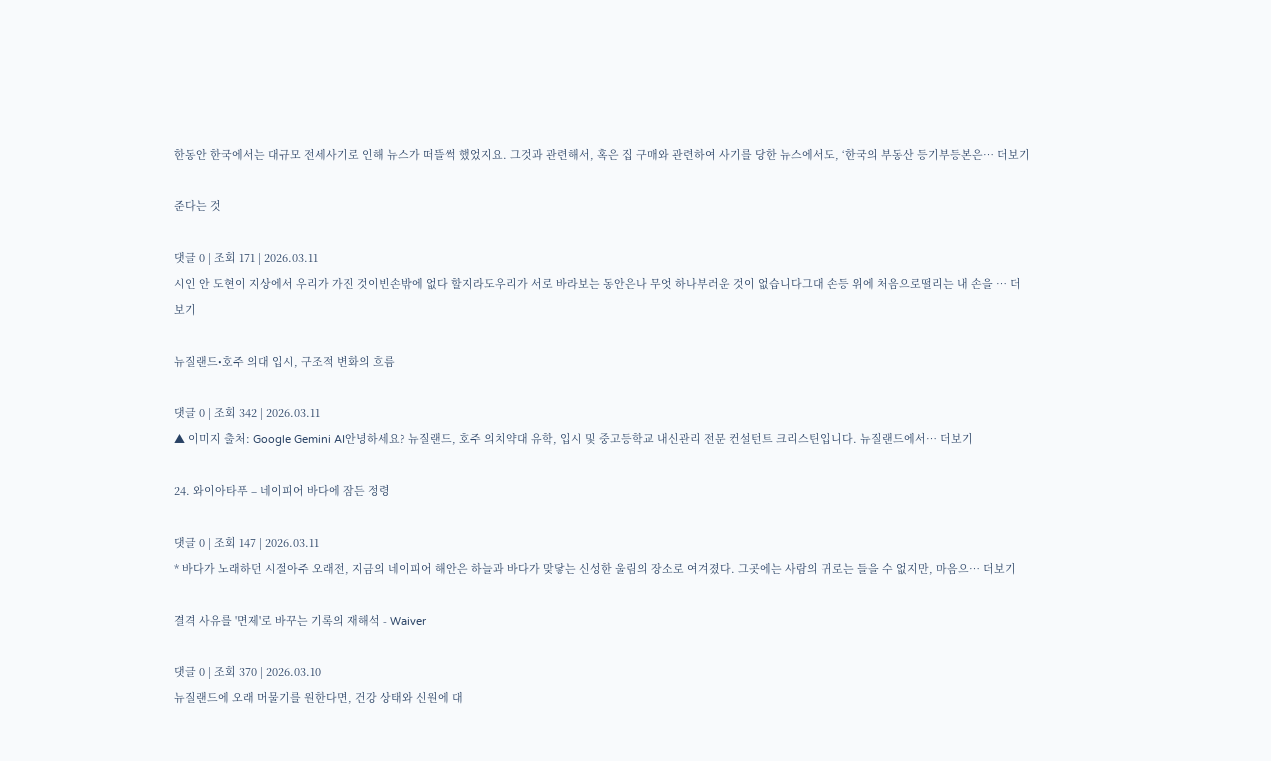한동안 한국에서는 대규모 전세사기로 인해 뉴스가 떠뜰썩 했었지요. 그것과 관련해서, 혹은 집 구매와 관련하여 사기를 당한 뉴스에서도, ‘한국의 부동산 등기부등본은… 더보기

준다는 것

댓글 0 | 조회 171 | 2026.03.11
시인 안 도현이 지상에서 우리가 가진 것이빈손밖에 없다 할지라도우리가 서로 바라보는 동안은나 무엇 하나부러운 것이 없습니다그대 손등 위에 처음으로떨리는 내 손을 … 더보기

뉴질랜드•호주 의대 입시, 구조적 변화의 흐름

댓글 0 | 조회 342 | 2026.03.11
▲ 이미지 출처: Google Gemini AI안녕하세요? 뉴질랜드, 호주 의치약대 유학, 입시 및 중고등학교 내신관리 전문 컨설턴트 크리스틴입니다. 뉴질랜드에서… 더보기

24. 와이아타푸 – 네이피어 바다에 잠든 정령

댓글 0 | 조회 147 | 2026.03.11
* 바다가 노래하던 시절아주 오래전, 지금의 네이피어 해안은 하늘과 바다가 맞닿는 신성한 울림의 장소로 여겨졌다. 그곳에는 사람의 귀로는 들을 수 없지만, 마음으… 더보기

결격 사유를 '면제'로 바꾸는 기록의 재해석 - Waiver

댓글 0 | 조회 370 | 2026.03.10
뉴질랜드에 오래 머물기를 원한다면, 건강 상태와 신원에 대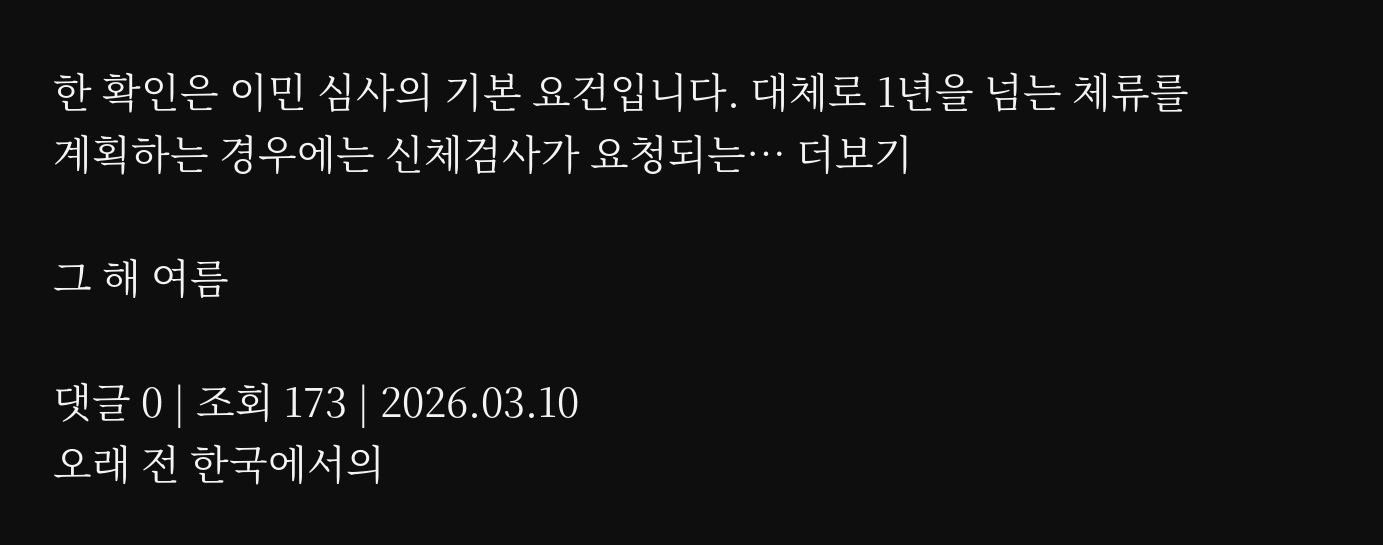한 확인은 이민 심사의 기본 요건입니다. 대체로 1년을 넘는 체류를 계획하는 경우에는 신체검사가 요청되는… 더보기

그 해 여름

댓글 0 | 조회 173 | 2026.03.10
오래 전 한국에서의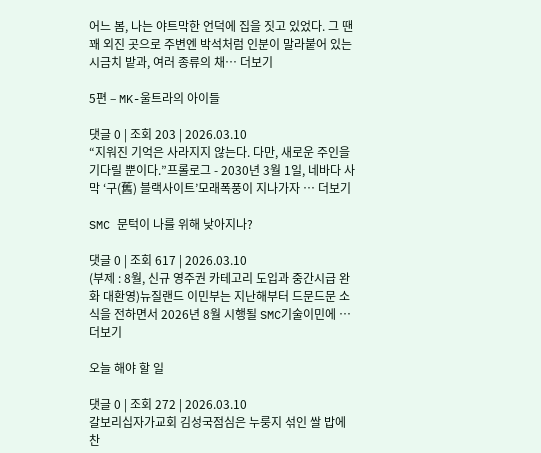어느 봄, 나는 야트막한 언덕에 집을 짓고 있었다. 그 땐 꽤 외진 곳으로 주변엔 박석처럼 인분이 말라붙어 있는 시금치 밭과, 여러 종류의 채… 더보기

5편 – MK-울트라의 아이들

댓글 0 | 조회 203 | 2026.03.10
“지워진 기억은 사라지지 않는다. 다만, 새로운 주인을 기다릴 뿐이다.”프롤로그 - 2030년 3월 1일, 네바다 사막 ‘구(舊) 블랙사이트’모래폭풍이 지나가자 … 더보기

SMC 문턱이 나를 위해 낮아지나?

댓글 0 | 조회 617 | 2026.03.10
(부제 : 8월, 신규 영주권 카테고리 도입과 중간시급 완화 대환영)뉴질랜드 이민부는 지난해부터 드문드문 소식을 전하면서 2026년 8월 시행될 SMC기술이민에 … 더보기

오늘 해야 할 일

댓글 0 | 조회 272 | 2026.03.10
갈보리십자가교회 김성국점심은 누룽지 섞인 쌀 밥에찬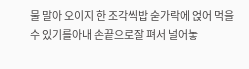물 말아 오이지 한 조각씩밥 숟가락에 얹어 먹을 수 있기를아내 손끝으로잘 펴서 널어놓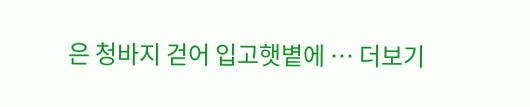은 청바지 걷어 입고햇볕에 … 더보기